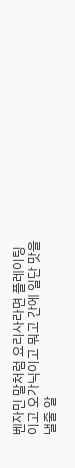벤자민 말처럼 요리사라면 플레이팅이고 오가닉이고 뭐고 간에 일단 맛을 낼줄 알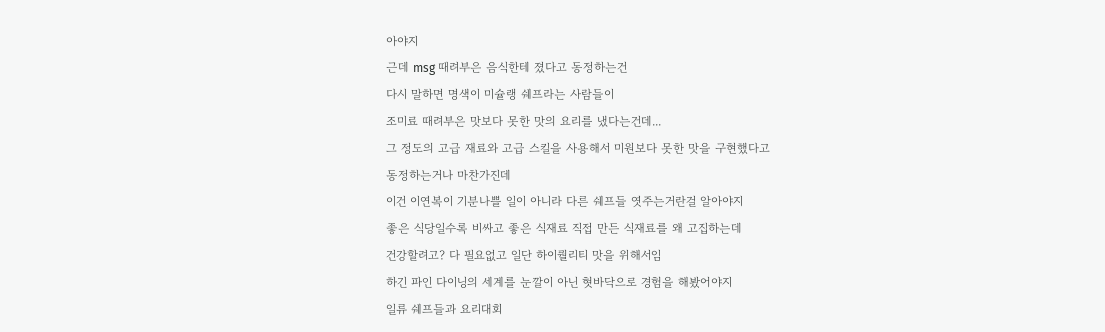아야지
근데 msg 때려부은 음식한테 졌다고 동정하는건
다시 말하면 명색이 미슐랭 쉐프라는 사람들이
조미료 때려부은 맛보다 못한 맛의 요리를 냈다는건데...
그 정도의 고급 재료와 고급 스킬을 사용해서 미원보다 못한 맛을 구현했다고
동정하는거나 마찬가진데
이건 이연복이 기분나쁠 일이 아니라 다른 쉐프들 엿주는거란걸 알아야지
좋은 식당일수록 비싸고 좋은 식재료 직접 만든 식재료를 왜 고집하는데
건강할려고? 다 필요없고 일단 하이퀄리티 맛을 위해서임
하긴 파인 다이닝의 세계를 눈깔이 아닌 혓바닥으로 경험을 해봤어야지
일류 쉐프들과 요리대회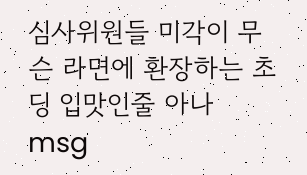심사위원들 미각이 무슨 라면에 환장하는 초딩 입맛인줄 아나
msg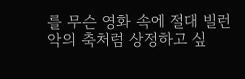를 무슨 영화 속에 절대 빌런 악의 축처럼 상정하고 싶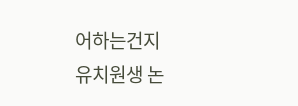어하는건지
유치원생 논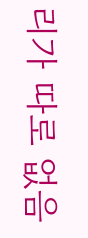리가 따로 없음